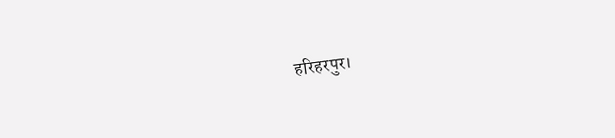हरिहरपुर।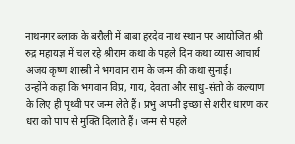नाथनगर ब्लाक के बरौली में बाबा हरदेव नाथ स्थान पर आयोजित श्री रुद्र महायज्ञ में चल रहे श्रीराम कथा के पहले दिन कथा व्यास आचार्य अजय कृष्ण शास्त्री ने भगवान राम के जन्म की कथा सुनाई।
उन्होंने कहा कि भगवान विप्र, गाय, देवता और साधु-संतो के कल्याण के लिए ही पृथ्वी पर जन्म लेते हैं। प्रभु अपनी इच्छा से शरीर धारण कर धरा को पाप से मुक्ति दिलाते हैं। जन्म से पहले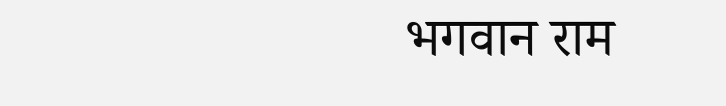भगवान राम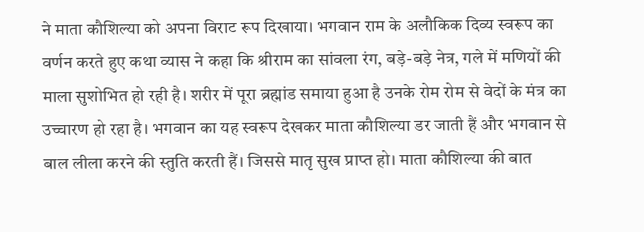ने माता कौशिल्या को अपना विराट रूप दिखाया। भगवान राम के अलौकिक दिव्य स्वरूप का वर्णन करते हुए कथा व्यास ने कहा कि श्रीराम का सांवला रंग, बड़े-बड़े नेत्र, गले में मणियों की माला सुशोभित हो रही है। शरीर में पूरा ब्रह्मांड समाया हुआ है उनके रोम रोम से वेदों के मंत्र का उच्चारण हो रहा है। भगवान का यह स्वरूप देखकर माता कौशिल्या डर जाती हैं और भगवान से बाल लीला करने की स्तुति करती हैं। जिससे मातृ सुख प्राप्त हो। माता कौशिल्या की बात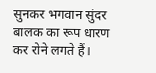सुनकर भगवान सुंदर बालक का रूप धारण कर रोने लगते हैं।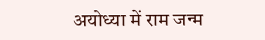अयोध्या में राम जन्म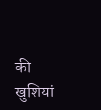की खुशियां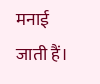मनाई जाती हैं।